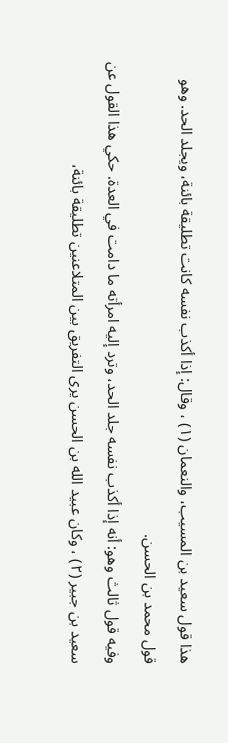هذا قول سعيد بن المسيب، والنعمان (١) ، وقال: إذا أكذب نفسه كانت تطليقة بائنة، ويجلد الحد. وهو قول محمد بن الحسن.
وفيه قول ثالث وهو: أنه إذا أكذب نفسه جلد الحد، وترد إليه امرأته ما دامت في العدة. حكي هذا القول عن سعيد بن جبير (٢) ، وكان عبيد الله بن الحسن يرى التفريق بين المتلاعنين تطليقة بائنة،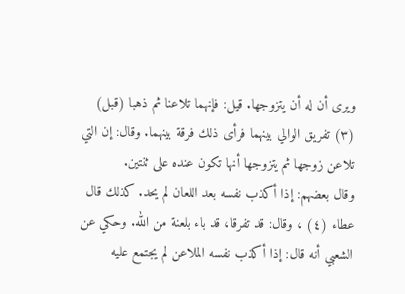ويرى أن له أن يتزوجها. قيل: فإنهما تلاعنا ثم ذهبا (قبل) (٣) تفريق الوالي بينهما فرأى ذلك فرقة بينهما. وقال: إن التي تلاعن زوجها ثم يتزوجها أنها تكون عنده على ثنتين.
وقال بعضهم: إذا أكذب نفسه بعد اللعان لم يحد. كذلك قال عطاء (٤) ، وقال: قد تفرقا، قد باء بلعنة من الله. وحكي عن الشعبي أنه قال: إذا أكذب نفسه الملاعن لم يجتمع عليه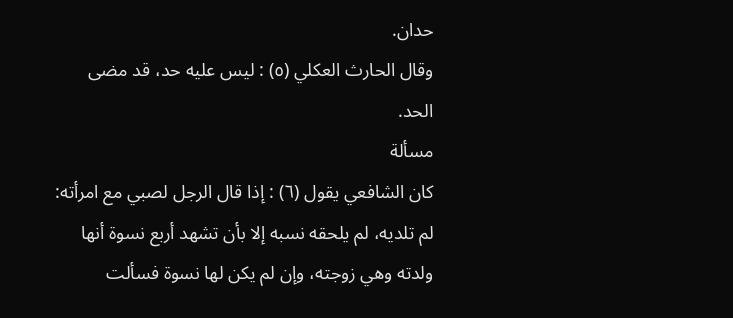حدان.
وقال الحارث العكلي (٥) : ليس عليه حد، قد مضى الحد.
مسألة
كان الشافعي يقول (٦) : إذا قال الرجل لصبي مع امرأته: لم تلديه، لم يلحقه نسبه إلا بأن تشهد أربع نسوة أنها ولدته وهي زوجته، وإن لم يكن لها نسوة فسألت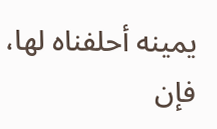يمينه أحلفناه لها، فإن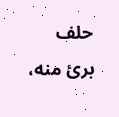حلف برئ منه،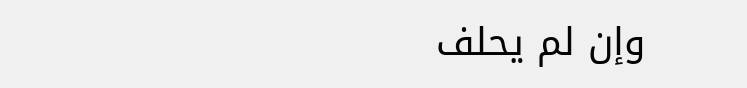وإن لم يحلف